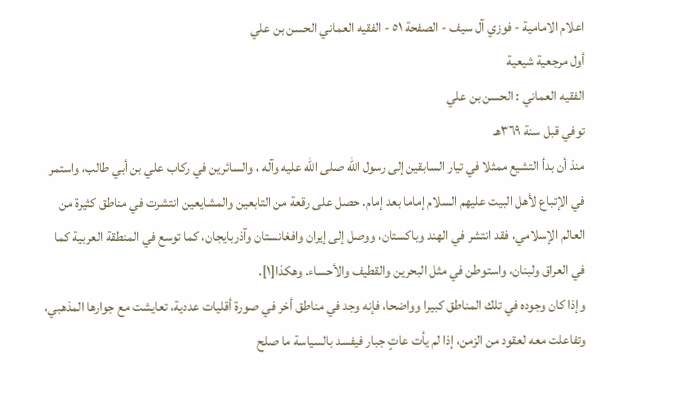اعلام الامامیة - فوزي آل سيف - الصفحة ٥١ - الفقيه العماني الحسن بن علي
أول مرجعية شيعية
الفقيه العماني : الحسن بن علي
توفي قبل سنة ٣٦٩هـ
منذ أن بدأ التشيع ممثلا في تيار السابقين إلى رسول الله صلى الله عليه وآله ، والسائرين في ركاب علي بن أبي طالب، واستمر في الإتباع لأهل البيت عليهم السلام إماما بعد إمام. حصل على رقعة من التابعين والمشايعين انتشرت في مناطق كثيرة من العالم الإسلامي، فقد انتشر في الهند وباكستان، ووصل إلى إيران وافغانستان وآذربايجان، كما توسع في المنطقة العربية كما في العراق ولبنان، واستوطن في مثل البحرين والقطيف والأحساء. وهكذا[١].
وإذا كان وجوده في تلك المناطق كبيرا وواضحا، فإنه وجد في مناطق أخر في صورة أقليات عددية، تعايشت مع جوارها المذهبي، وتفاعلت معه لعقود من الزمن، إذا لم يأت عاتٍ جبار فيفسد بالسياسة ما صلح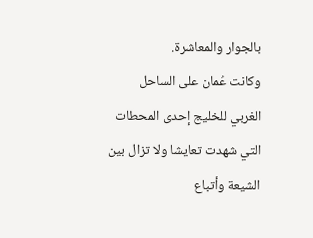بالجوار والمعاشرة.
وكانت عُمان على الساحل الغربي للخليج إحدى المحطات التي شهدت تعايشا ولا تزال بين الشيعة وأتباع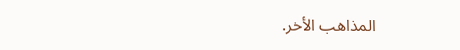المذاهب الأخر.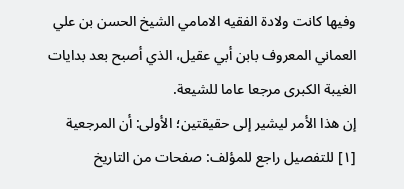وفيها كانت ولادة الفقيه الامامي الشيخ الحسن بن علي العماني المعروف بابن أبي عقيل، الذي أصبح بعد بدايات الغيبة الكبرى مرجعا عاما للشيعة.
إن هذا الأمر ليشير إلى حقيقتين؛ الأولى: أن المرجعية
[١] للتفصيل راجع للمؤلف: صفحات من التاريخ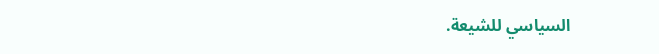السياسي للشيعة.